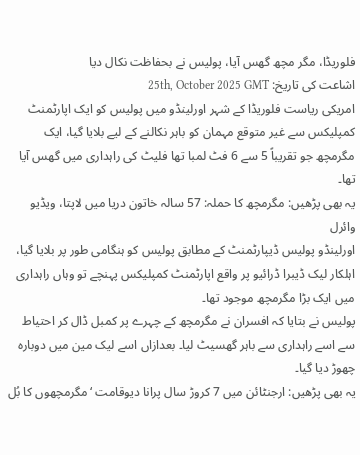فلوریڈا، مگر مچھ گھس آیا، پولیس نے بحفاظت نکال دیا
اشاعت کی تاریخ: 25th, October 2025 GMT
امریکی ریاست فلوریڈا کے شہر اورلینڈو میں پولیس کو ایک اپارٹمنٹ کمپلیکس سے غیر متوقع مہمان کو باہر نکالنے کے لیے بلایا گیا، ایک مگرمچھ جو تقریباً 5 سے 6 فٹ لمبا تھا فلیٹ کی راہداری میں گھس آیا تھا۔
یہ بھی پڑھیں: مگرمچھ کا حملہ: 57 سالہ خاتون دریا میں لاپتا، ویڈیو وائرل
اورلینڈو پولیس ڈیپارٹمنٹ کے مطابق پولیس کو ہنگامی طور پر بلایا گیا، اہلکار لیک ڈیبرا ڈرائیو پر واقع اپارٹمنٹ کمپلیکس پہنچے تو وہاں راہداری میں ایک بڑا مگرمچھ موجود تھا۔
پولیس نے بتایا کہ افسران نے مگرمچھ کے چہرے پر کمبل ڈال کر احتیاط سے اسے راہداری سے باہر گھسیٹ لیا۔ بعدازاں اسے لیک مین میں دوبارہ چھوڑ دیا گیا۔
یہ بھی پڑھیں: ارجنٹائن میں 7 کروڑ سال پرانا دیوقامت ‘مگرمچھوں کا بُل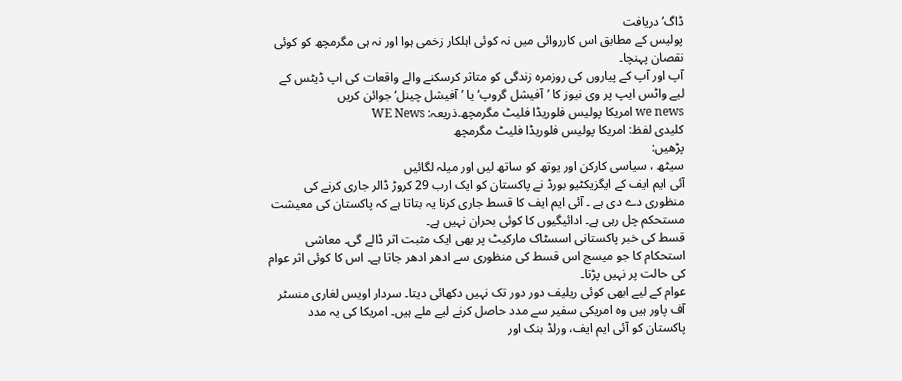ڈاگ’ دریافت
پولیس کے مطابق اس کارروائی میں نہ کوئی اہلکار زخمی ہوا اور نہ ہی مگرمچھ کو کوئی نقصان پہنچا۔
آپ اور آپ کے پیاروں کی روزمرہ زندگی کو متاثر کرسکنے والے واقعات کی اپ ڈیٹس کے لیے واٹس ایپ پر وی نیوز کا ’آفیشل گروپ‘ یا ’آفیشل چینل‘ جوائن کریں
we news امریکا پولیس فلوریڈا فلیٹ مگرمچھ.ذریعہ: WE News
کلیدی لفظ: امریکا پولیس فلوریڈا فلیٹ مگرمچھ
پڑھیں:
سیٹھ ، سیاسی کارکن اور یوتھ کو ساتھ لیں اور میلہ لگائیں
آئی ایم ایف کے ایگزیکٹیو بورڈ نے پاکستان کو ایک ارب 29 کروڑ ڈالر جاری کرنے کی منظوری دے دی ہے ۔ آئی ایم ایف کا قسط جاری کرنا یہ بتاتا ہے کہ پاکستان کی معیشت مستحکم چل رہی ہے۔ ادائیگیوں کا کوئی بحران نہیں ہے۔
قسط کی خبر پاکستانی اسسٹاک مارکیٹ پر بھی ایک مثبت اثر ڈالے گی۔ معاشی استحکام کا جو میسج اس قسط کی منظوری سے ادھر ادھر جاتا ہے۔ اس کا کوئی اثر عوام کی حالت پر نہیں پڑتا۔
عوام کے لیے ابھی کوئی ریلیف دور دور تک نہیں دکھائی دیتا۔ سردار اویس لغاری منسٹر آف پاور ہیں وہ امریکی سفیر سے مدد حاصل کرنے لیے ملے ہیں۔ امریکا کی یہ مدد پاکستان کو آئی ایم ایف، ورلڈ بنک اور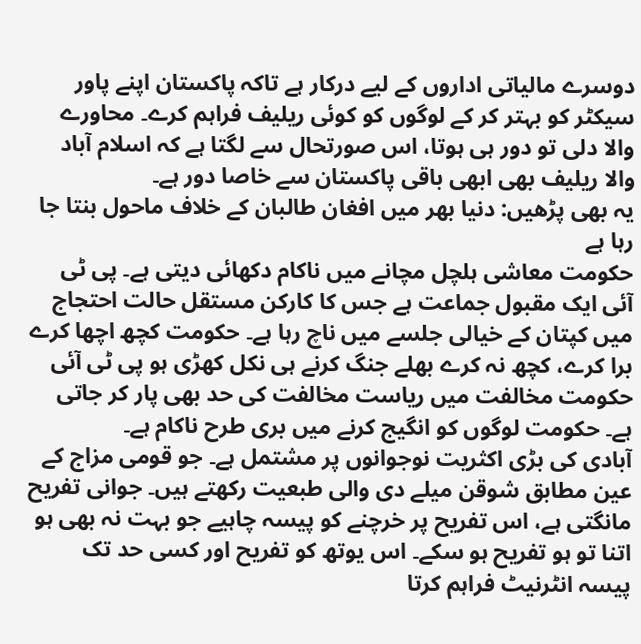دوسرے مالیاتی اداروں کے لیے درکار ہے تاکہ پاکستان اپنے پاور سیکٹر کو بہتر کر کے لوگوں کو کوئی ریلیف فراہم کرے۔ محاورے والا دلی تو دور ہی ہوتا، اس صورتحال سے لگتا ہے کہ اسلام آباد والا ریلیف بھی ابھی باقی پاکستان سے خاصا دور ہے۔
یہ بھی پڑھیں: دنیا بھر میں افغان طالبان کے خلاف ماحول بنتا جا رہا ہے
حکومت معاشی ہلچل مچانے میں ناکام دکھائی دیتی ہے۔ پی ٹی آئی ایک مقبول جماعت ہے جس کا کارکن مستقل حالت احتجاج میں کپتان کے خیالی جلسے میں ناچ رہا ہے۔ حکومت کچھ اچھا کرے برا کرے، کچھ نہ کرے بھلے جنگ کرنے ہی نکل کھڑی ہو پی ٹی آئی حکومت مخالفت میں ریاست مخالفت کی حد بھی پار کر جاتی ہے۔ حکومت لوگوں کو انگیج کرنے میں بری طرح ناکام ہے۔
آبادی کی بڑی اکثریت نوجوانوں پر مشتمل ہے۔ جو قومی مزاج کے عین مطابق شوقن میلے دی والی طبعیت رکھتے ہیں۔ جوانی تفریح مانگتی ہے، اس تفریح پر خرچنے کو پیسہ چاہیے جو بہت نہ بھی ہو اتنا تو ہو تفریح ہو سکے۔ اس یوتھ کو تفریح اور کسی حد تک پیسہ انٹرنیٹ فراہم کرتا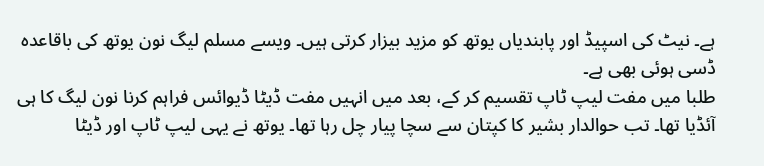ہے۔ نیٹ کی اسپیڈ اور پابندیاں یوتھ کو مزید بیزار کرتی ہیں۔ ویسے مسلم لیگ نون یوتھ کی باقاعدہ ڈسی ہوئی بھی ہے۔
طلبا میں مفت لیپ ٹاپ تقسیم کر کے، بعد میں انہیں مفت ڈیٹا ڈیوائس فراہم کرنا نون لیگ کا ہی آئڈیا تھا۔ تب حوالدار بشیر کا کپتان سے سچا پیار چل رہا تھا۔ یوتھ نے یہی لیپ ٹاپ اور ڈیٹا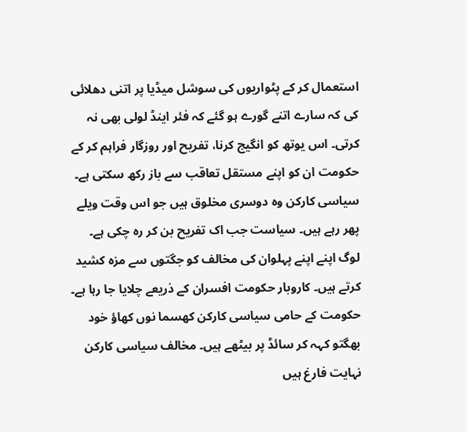استعمال کر کے پٹواریوں کی سوشل میڈیا پر اتنی دھلائی کی کہ سارے اتنے گورے ہو گئے کہ فئر اینڈ لولی بھی نہ کرتی۔ اس یوتھ کو انگیج کرنا، تفریح اور روزگار فراہم کر کے حکومت ان کو اپنے مستقل تعاقب سے باز رکھ سکتی ہے۔
سیاسی کارکن وہ دوسری مخلوق ہیں جو اس وقت ویلے پھر رہے ہیں۔ سیاست جب اک تفریح بن کر رہ چکی ہے۔ لوگ اپنے اپنے پہلوان کی مخالف کو جگتوں سے مزہ کشید کرتے ہیں۔ کاروبار حکومت افسران کے ذریعے چلایا جا رہا ہے۔ حکومت کے حامی سیاسی کارکن کھسما نوں کھاؤ خود بھگتو کہہ کر سائڈ پر بیٹھے ہیں۔ مخالف سیاسی کارکن نہایت فارغ ہیں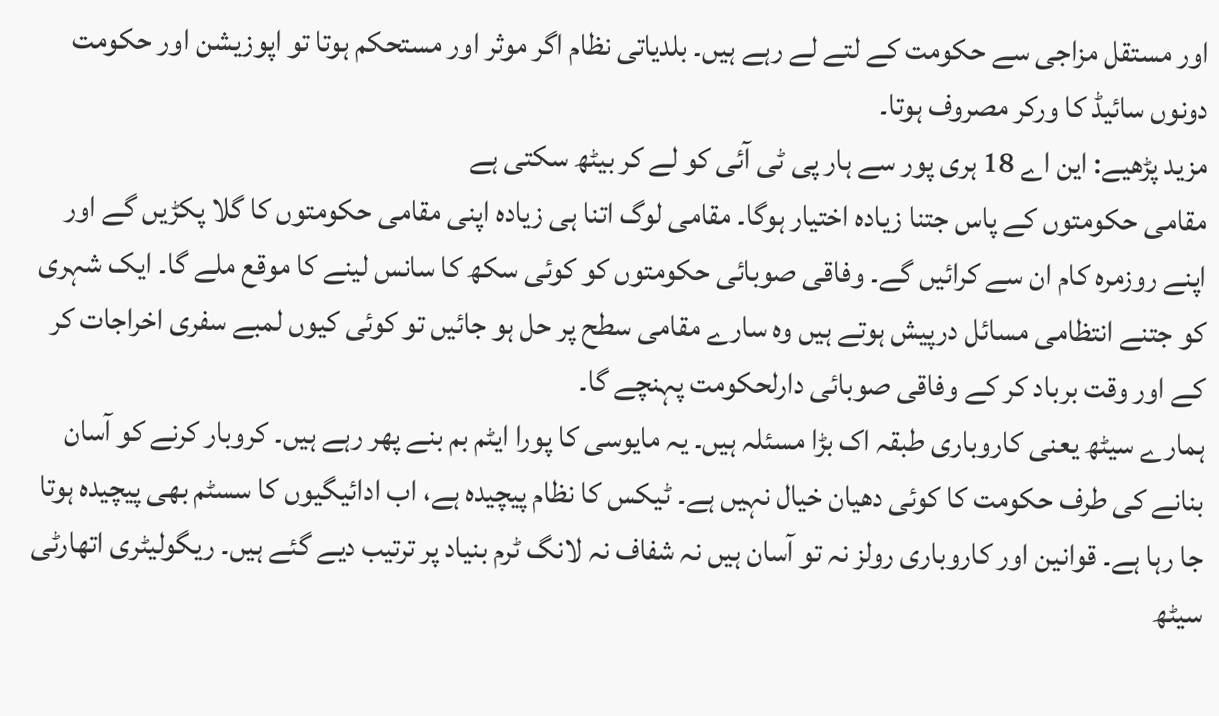اور مستقل مزاجی سے حکومت کے لتے لے رہے ہیں۔ بلدیاتی نظام اگر موثر اور مستحکم ہوتا تو اپوزیشن اور حکومت دونوں سائیڈ کا ورکر مصروف ہوتا۔
مزید پڑھیے: این اے 18 ہری پور سے ہار پی ٹی آئی کو لے کر بیٹھ سکتی ہے
مقامی حکومتوں کے پاس جتنا زیادہ اختیار ہوگا۔ مقامی لوگ اتنا ہی زیادہ اپنی مقامی حکومتوں کا گلا پکڑیں گے اور اپنے روزمرہ کام ان سے کرائیں گے۔ وفاقی صوبائی حکومتوں کو کوئی سکھ کا سانس لینے کا موقع ملے گا۔ ایک شہری کو جتنے انتظامی مسائل درپیش ہوتے ہیں وہ سارے مقامی سطح پر حل ہو جائیں تو کوئی کیوں لمبے سفری اخراجات کر کے اور وقت برباد کر کے وفاقی صوبائی دارلحکومت پہنچے گا۔
ہمارے سیٹھ یعنی کاروباری طبقہ اک بڑا مسئلہ ہیں۔ یہ مایوسی کا پورا ایٹم بم بنے پھر رہے ہیں۔ کروبار کرنے کو آسان بنانے کی طرف حکومت کا کوئی دھیان خیال نہیں ہے۔ ٹیکس کا نظام پیچیدہ ہے، اب ادائیگیوں کا سسٹم بھی پیچیدہ ہوتا جا رہا ہے۔ قوانین اور کاروباری رولز نہ تو آسان ہیں نہ شفاف نہ لانگ ٹرم بنیاد پر ترتیب دیے گئے ہیں۔ ریگولیٹری اتھارٹی سیٹھ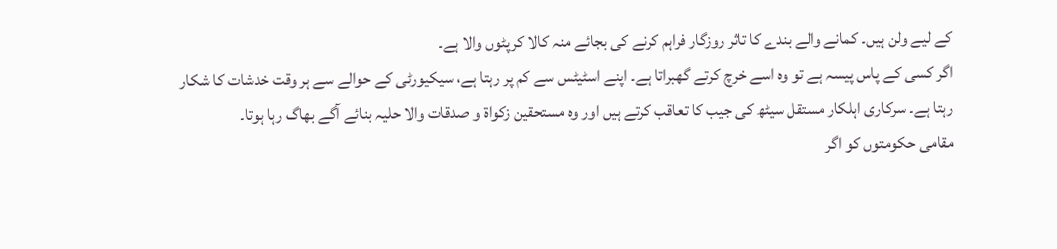کے لیے ولن ہیں۔ کمانے والے بندے کا تاثر روزگار فراہم کرنے کی بجائے منہ کالا کرپٹوں والا ہے۔
اگر کسی کے پاس پیسہ ہے تو وہ اسے خرچ کرتے گھبراتا ہے۔ اپنے اسٹیٹس سے کم پر رہتا ہے، سیکیورٹی کے حوالے سے ہر وقت خدشات کا شکار رہتا ہے۔ سرکاری اہلکار مستقل سیٹھ کی جیب کا تعاقب کرتے ہیں اور وہ مستحقین زکواۃ و صدقات والا حلیہ بنائے آگے بھاگ رہا ہوتا۔
مقامی حکومتوں کو اگر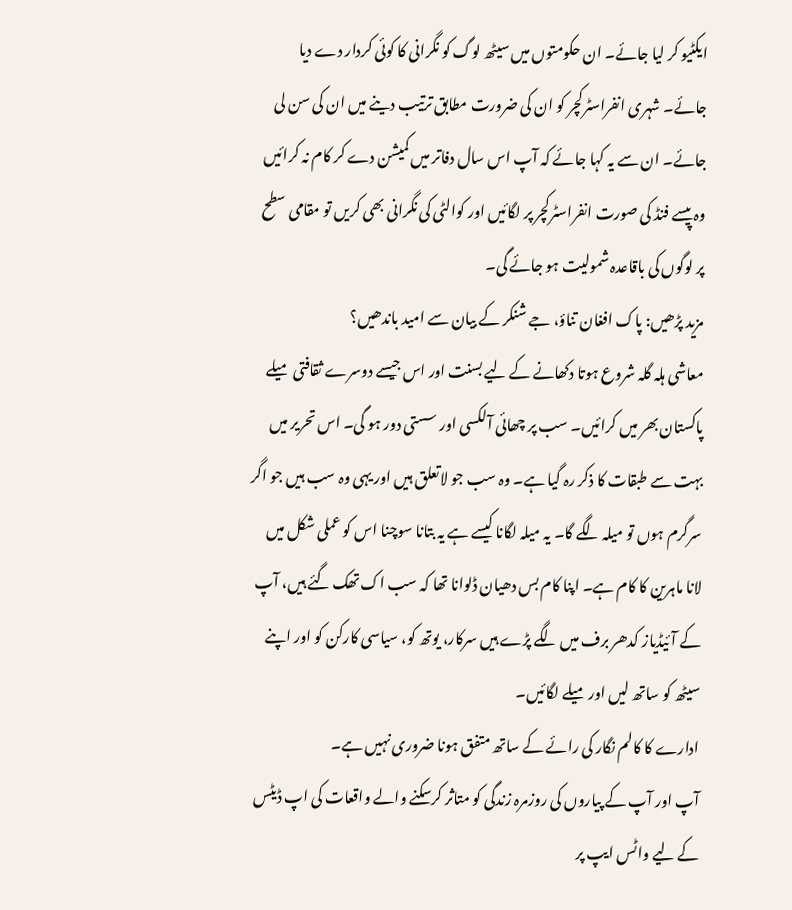ایکٹیو کر لیا جائے۔ ان حکومتوں میں سیٹھ لوگ کو نگرانی کا کوئی کردار دے دیا جائے۔ شہری انفراسٹرکچر کو ان کی ضرورت مطابق ترتیب دینے میں ان کی سن لی جائے۔ ان سے یہ کہا جائے کہ آپ اس سال دفاتر میں کمیشن دے کر کام نہ کرائیں وہ پیسے فنڈ کی صورت انفراسٹرکچر پر لگائیں اور کوالٹی کی نگرانی بھی کریں تو مقامی سطح پر لوگوں کی باقاعدہ شمولیت ہو جائے گی۔
مزید پڑھیں: پاک افغان تناؤ، جے شنکر کے بیان سے امید باندھیں؟
معاشی ہلہ گلہ شروع ہوتا دکھانے کے لیے بسنت اور اس جیسے دوسرے ثقافتی میلے پاکستان بھر میں کرائیں۔ سب پر چھائی آلکسی اور سستی دور ہو گی۔ اس تحریر میں بہت سے طبقات کا ذکر رہ گیا ہے۔ وہ سب جو لاتعلق ہیں اور یہی وہ سب ہیں جو اگر سرگرم ہوں تو میلہ لگے گا۔ یہ میلہ لگانا کیسے ہے یہ بتانا سوچنا اس کو عملی شکل میں لانا ماہرین کا کام ہے۔ اپنا کام بس دھیان ڈلوانا تھا کہ سب اک تھک گئے ہیں، آپ کے آئیڈیاز کدھر برف میں لگے پڑے ہیں سرکار، یوتھ کو، سیاسی کارکن کو اور اپنے سیٹھ کو ساتھ لیں اور میلے لگائیں۔
ادارے کا کالم نگار کی رائے کے ساتھ متفق ہونا ضروری نہیں ہے۔
آپ اور آپ کے پیاروں کی روزمرہ زندگی کو متاثر کرسکنے والے واقعات کی اپ ڈیٹس کے لیے واٹس ایپ پر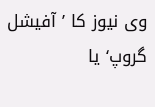وی نیوز کا ’آفیشل گروپ‘ یا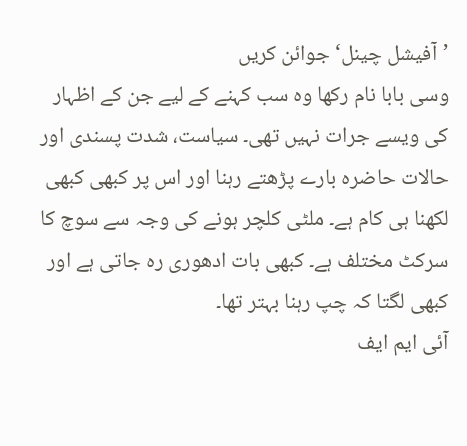’آفیشل چینل‘ جوائن کریں
وسی بابا نام رکھا وہ سب کہنے کے لیے جن کے اظہار کی ویسے جرات نہیں تھی۔ سیاست، شدت پسندی اور حالات حاضرہ بارے پڑھتے رہنا اور اس پر کبھی کبھی لکھنا ہی کام ہے۔ ملٹی کلچر ہونے کی وجہ سے سوچ کا سرکٹ مختلف ہے۔ کبھی بات ادھوری رہ جاتی ہے اور کبھی لگتا کہ چپ رہنا بہتر تھا۔
آئی ایم ایف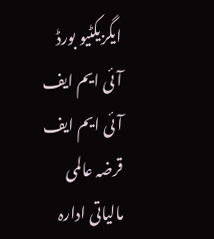ایگزیکٹیو بورڈ آئی ایم ایف آئی ایم ایف قرضہ عالمی مالیاتی ادارہ